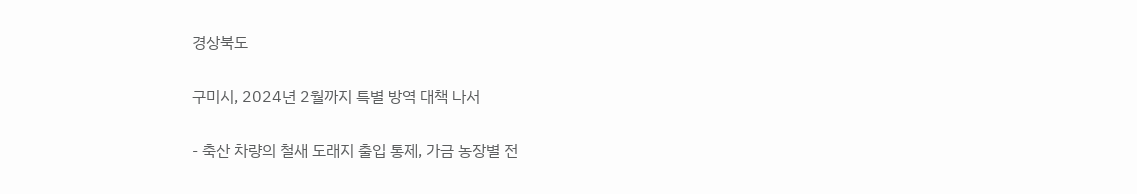경상북도

구미시, 2024년 2월까지 특별 방역 대책 나서

- 축산 차량의 철새 도래지 출입 통제, 가금 농장별 전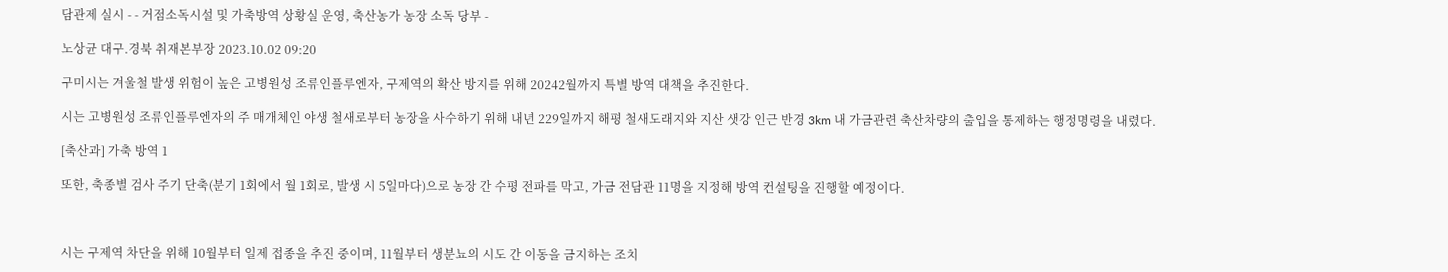담관제 실시 - - 거점소독시설 및 가축방역 상황실 운영, 축산농가 농장 소독 당부 -

노상균 대구.경북 취재본부장 2023.10.02 09:20

구미시는 겨울철 발생 위험이 높은 고병원성 조류인플루엔자, 구제역의 확산 방지를 위해 20242월까지 특별 방역 대책을 추진한다.

시는 고병원성 조류인플루엔자의 주 매개체인 야생 철새로부터 농장을 사수하기 위해 내년 229일까지 해평 철새도래지와 지산 샛강 인근 반경 3km 내 가금관련 축산차량의 출입을 통제하는 행정명령을 내렸다.

[축산과] 가축 방역 1

또한, 축종별 검사 주기 단축(분기 1회에서 월 1회로, 발생 시 5일마다)으로 농장 간 수평 전파를 막고, 가금 전담관 11명을 지정해 방역 컨설팅을 진행할 예정이다.



시는 구제역 차단을 위해 10월부터 일제 접종을 추진 중이며, 11월부터 생분뇨의 시도 간 이동을 금지하는 조치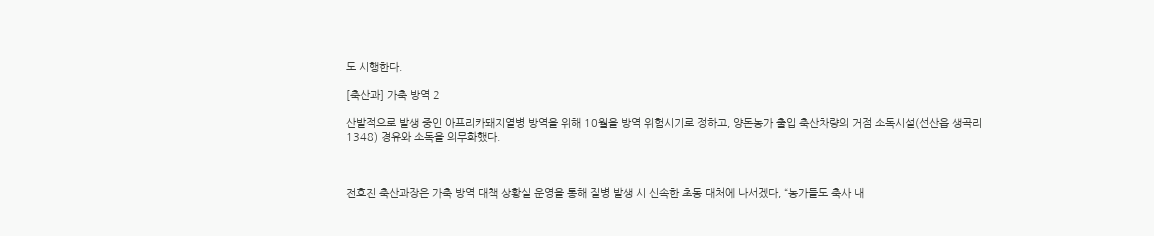도 시행한다.

[축산과] 가축 방역 2

산발적으로 발생 중인 아프리카돼지열병 방역을 위해 10월을 방역 위험시기로 정하고, 양돈농가 출입 축산차량의 거점 소독시설(선산읍 생곡리 1348) 경유와 소독을 의무화했다.



전호진 축산과장은 가축 방역 대책 상황실 운영을 통해 질병 발생 시 신속한 초동 대처에 나서겠다, “농가들도 축사 내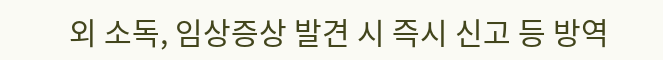외 소독, 임상증상 발견 시 즉시 신고 등 방역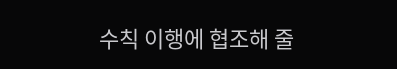수칙 이행에 협조해 줄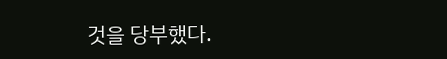것을 당부했다.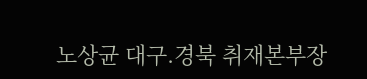노상균 대구.경북 취재본부장